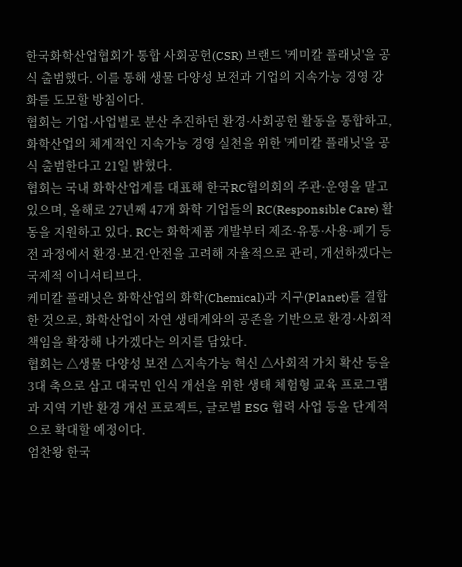한국화학산업협회가 통합 사회공헌(CSR) 브랜드 '케미칼 플래닛'을 공식 출범했다. 이를 통해 생물 다양성 보전과 기업의 지속가능 경영 강화를 도모할 방침이다.
협회는 기업·사업별로 분산 추진하던 환경·사회공헌 활동을 통합하고, 화학산업의 체계적인 지속가능 경영 실천을 위한 '케미칼 플래닛'을 공식 출범한다고 21일 밝혔다.
협회는 국내 화학산업계를 대표해 한국RC협의회의 주관·운영을 맡고 있으며, 올해로 27년째 47개 화학 기업들의 RC(Responsible Care) 활동을 지원하고 있다. RC는 화학제품 개발부터 제조·유통·사용·폐기 등 전 과정에서 환경·보건·안전을 고려해 자율적으로 관리, 개선하겠다는 국제적 이니셔티브다.
케미칼 플래닛은 화학산업의 화학(Chemical)과 지구(Planet)를 결합한 것으로, 화학산업이 자연 생태계와의 공존을 기반으로 환경·사회적 책임을 확장해 나가겠다는 의지를 담았다.
협회는 △생물 다양성 보전 △지속가능 혁신 △사회적 가치 확산 등을 3대 축으로 삼고 대국민 인식 개선을 위한 생태 체험형 교육 프로그램과 지역 기반 환경 개선 프로젝트, 글로벌 ESG 협력 사업 등을 단계적으로 확대할 예정이다.
엄찬왕 한국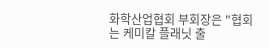화학산업협회 부회장은 "협회는 케미칼 플래닛 출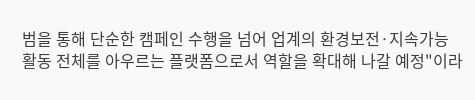범을 통해 단순한 캠페인 수행을 넘어 업계의 환경보전·지속가능 활동 전체를 아우르는 플랫폼으로서 역할을 확대해 나갈 예정"이라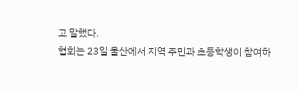고 말했다.
협회는 23일 울산에서 지역 주민과 초등학생이 참여하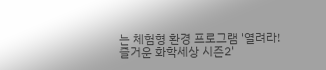는 체험형 환경 프로그램 '열려라! 즐거운 화학세상 시즌2'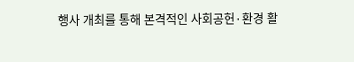행사 개최를 통해 본격적인 사회공헌·환경 활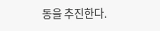동을 추진한다.